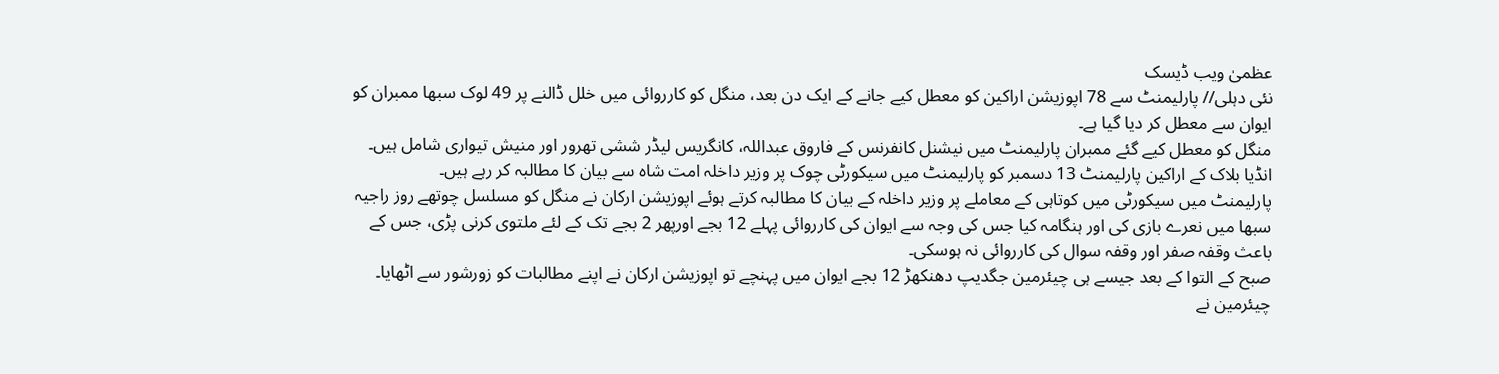عظمیٰ ویب ڈیسک
نئی دہلی// پارلیمنٹ سے 78 اپوزیشن اراکین کو معطل کیے جانے کے ایک دن بعد، منگل کو کارروائی میں خلل ڈالنے پر 49 لوک سبھا ممبران کو ایوان سے معطل کر دیا گیا ہے۔
منگل کو معطل کیے گئے ممبران پارلیمنٹ میں نیشنل کانفرنس کے فاروق عبداللہ، کانگریس لیڈر ششی تھرور اور منیش تیواری شامل ہیں۔
انڈیا بلاک کے اراکین پارلیمنٹ 13 دسمبر کو پارلیمنٹ میں سیکورٹی چوک پر وزیر داخلہ امت شاہ سے بیان کا مطالبہ کر رہے ہیں۔
پارلیمنٹ میں سیکورٹی میں کوتاہی کے معاملے پر وزیر داخلہ کے بیان کا مطالبہ کرتے ہوئے اپوزیشن ارکان نے منگل کو مسلسل چوتھے روز راجیہ سبھا میں نعرے بازی کی اور ہنگامہ کیا جس کی وجہ سے ایوان کی کارروائی پہلے 12 بجے اورپھر 2 بجے تک کے لئے ملتوی کرنی پڑی، جس کے باعث وقفہ صفر اور وقفہ سوال کی کارروائی نہ ہوسکی۔
صبح کے التوا کے بعد جیسے ہی چیئرمین جگدیپ دھنکھڑ 12 بجے ایوان میں پہنچے تو اپوزیشن ارکان نے اپنے مطالبات کو زورشور سے اٹھایا۔ چیئرمین نے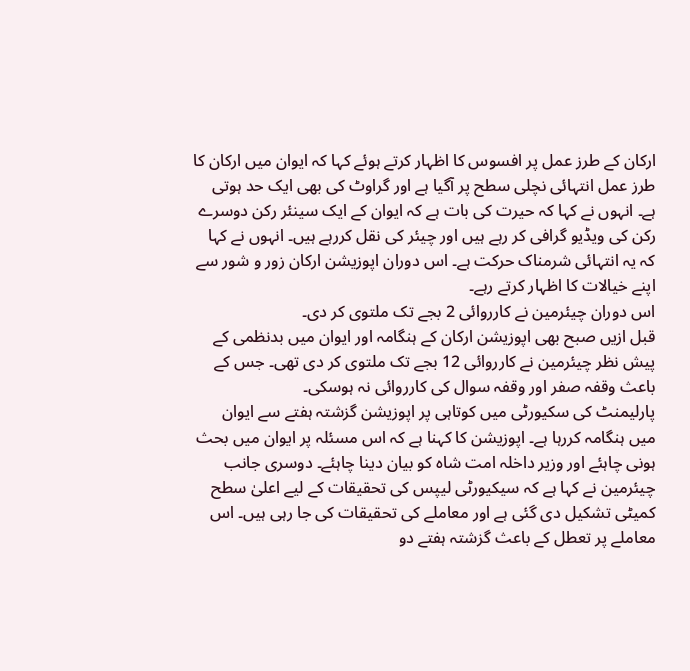ارکان کے طرز عمل پر افسوس کا اظہار کرتے ہوئے کہا کہ ایوان میں ارکان کا طرز عمل انتہائی نچلی سطح پر آگیا ہے اور گراوٹ کی بھی ایک حد ہوتی ہے۔ انہوں نے کہا کہ حیرت کی بات ہے کہ ایوان کے ایک سینئر رکن دوسرے رکن کی ویڈیو گرافی کر رہے ہیں اور چیئر کی نقل کررہے ہیں۔ انہوں نے کہا کہ یہ انتہائی شرمناک حرکت ہے۔ اس دوران اپوزیشن ارکان زور و شور سے اپنے خیالات کا اظہار کرتے رہے۔
اس دوران چیئرمین نے کارروائی 2 بجے تک ملتوی کر دی۔
قبل ازیں صبح بھی اپوزیشن ارکان کے ہنگامہ اور ایوان میں بدنظمی کے پیش نظر چیئرمین نے کارروائی 12 بجے تک ملتوی کر دی تھی۔ جس کے باعث وقفہ صفر اور وقفہ سوال کی کارروائی نہ ہوسکی۔
پارلیمنٹ کی سکیورٹی میں کوتاہی پر اپوزیشن گزشتہ ہفتے سے ایوان میں ہنگامہ کررہا ہے۔ اپوزیشن کا کہنا ہے کہ اس مسئلہ پر ایوان میں بحث ہونی چاہئے اور وزیر داخلہ امت شاہ کو بیان دینا چاہئے۔ دوسری جانب چیئرمین نے کہا ہے کہ سیکیورٹی لیپس کی تحقیقات کے لیے اعلیٰ سطح کمیٹی تشکیل دی گئی ہے اور معاملے کی تحقیقات کی جا رہی ہیں۔ اس معاملے پر تعطل کے باعث گزشتہ ہفتے دو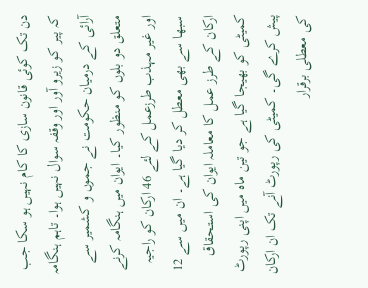دن تک کوئی قانون سازی کا کام نہیں ہو سکا جب کہ پیر کو زیرو آور اور وقفہ سوال نہیں ہوا۔ تاہم ہنگامہ آرائی کے درمیان حکومت نے جموں و کشمیر سے متعلق دو بلوں کو منظور کیا۔ ایوان میں ہنگامہ کرنے اور غیر مہذب طرزعمل کے لئے 46 ارکان کو راجیہ سبھا سے بھی معطل کر دیا گیا ہے۔ ان میں سے 12 ارکان کے طرز عمل کا معاملہ ایوان کی استحقاق کمیٹی کو بھیجا گیا ہے جو تین ماہ میں اپنی رپورٹ پیش کرے گی۔ کمیٹی کی رپورٹ آنے تک ان ارکان کی معطلی برقرار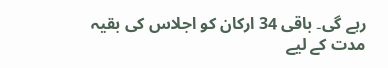رہے گی۔ باقی 34 ارکان کو اجلاس کی بقیہ مدت کے لیے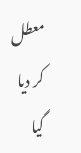معطل کر دیا گیا